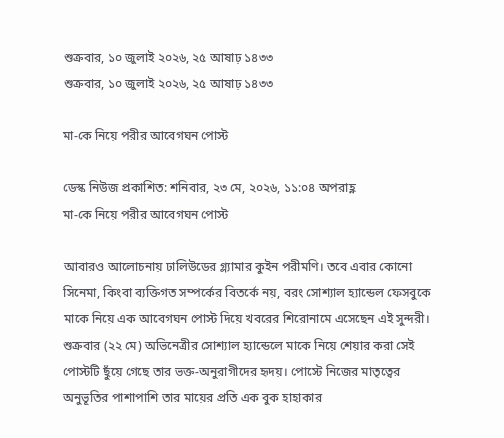শুক্রবার, ১০ জুলাই ২০২৬, ২৫ আষাঢ় ১৪৩৩
শুক্রবার, ১০ জুলাই ২০২৬, ২৫ আষাঢ় ১৪৩৩

মা-কে নিয়ে পরীর আবেগঘন পোস্ট

ডেস্ক নিউজ প্রকাশিত: শনিবার, ২৩ মে, ২০২৬, ১১:০৪ অপরাহ্ণ
মা-কে নিয়ে পরীর আবেগঘন পোস্ট

আবারও আলোচনায় ঢালিউডের গ্ল্যামার কুইন পরীমণি। তবে এবার কোনো সিনেমা, কিংবা ব্যক্তিগত সম্পর্কের বিতর্কে নয়, বরং সোশ্যাল হ্যান্ডেল ফেসবুকে মাকে নিয়ে এক আবেগঘন পোস্ট দিয়ে খবরের শিরোনামে এসেছেন এই সুন্দরী।
শুক্রবার (২২ মে) অভিনেত্রীর সোশ্যাল হ্যান্ডেলে মাকে নিয়ে শেয়ার করা সেই পোস্টটি ছুঁয়ে গেছে তার ভক্ত-অনুরাগীদের হৃদয়। পোস্টে নিজের মাতৃত্বের অনুভূতির পাশাপাশি তার মায়ের প্রতি এক বুক হাহাকার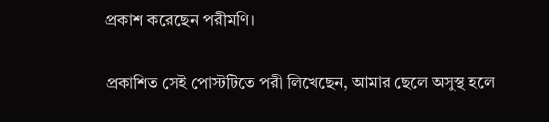প্রকাশ করেছেন পরীমণি।

প্রকাশিত সেই পোস্টটিতে পরী লিখেছেন, আমার ছেলে অসুস্থ হলে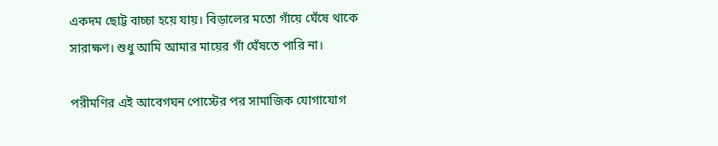একদম ছোট্ট বাচ্চা হয়ে যায়। বিড়ালের মতো গাঁয়ে ঘেঁষে থাকে সারাক্ষণ। শুধু আমি আমার মায়ের গাঁ ঘেঁষতে পারি না।

পরীমণির এই আবেগঘন পোস্টের পর সামাজিক যোগাযোগ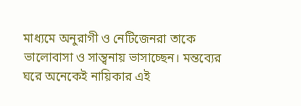মাধ্যমে অনুরাগী ও নেটিজেনরা তাকে ভালোবাসা ও সান্ত্বনায় ভাসাচ্ছেন। মন্তব্যের ঘরে অনেকেই নায়িকার এই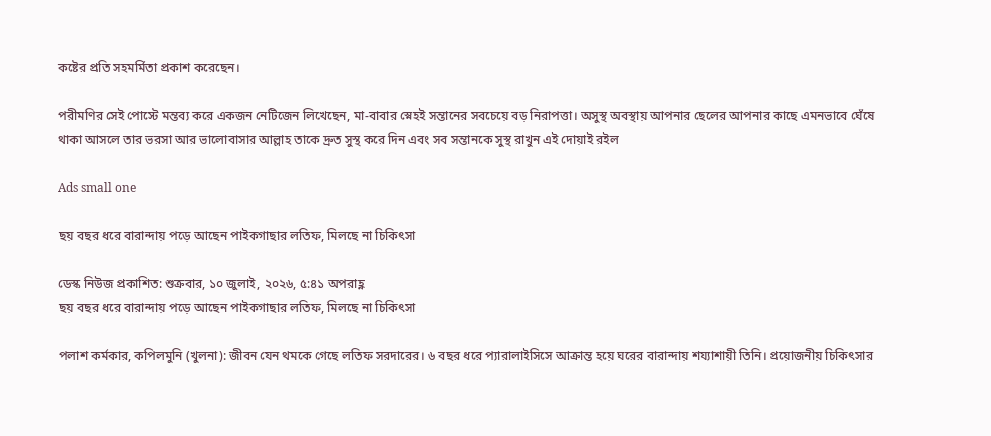কষ্টের প্রতি সহমর্মিতা প্রকাশ করেছেন।

পরীমণির সেই পোস্টে মন্তব্য করে একজন নেটিজেন লিখেছেন, মা-বাবার স্নেহই সন্তানের সবচেয়ে বড় নিরাপত্তা। অসুস্থ অবস্থায় আপনার ছেলের আপনার কাছে এমনভাবে ঘেঁষে থাকা আসলে তার ভরসা আর ভালোবাসার আল্লাহ তাকে দ্রুত সুস্থ করে দিন এবং সব সন্তানকে সুস্থ রাখুন এই দোয়াই রইল

Ads small one

ছয় বছর ধরে বারান্দায় পড়ে আছেন পাইকগাছার লতিফ, মিলছে না চিকিৎসা

ডেস্ক নিউজ প্রকাশিত: শুক্রবার, ১০ জুলাই, ২০২৬, ৫:৪১ অপরাহ্ণ
ছয় বছর ধরে বারান্দায় পড়ে আছেন পাইকগাছার লতিফ, মিলছে না চিকিৎসা

পলাশ কর্মকার, কপিলমুনি (খুলনা): জীবন যেন থমকে গেছে লতিফ সরদারের। ৬ বছর ধরে প্যারালাইসিসে আক্রান্ত হয়ে ঘরের বারান্দায় শয্যাশায়ী তিনি। প্রয়োজনীয় চিকিৎসার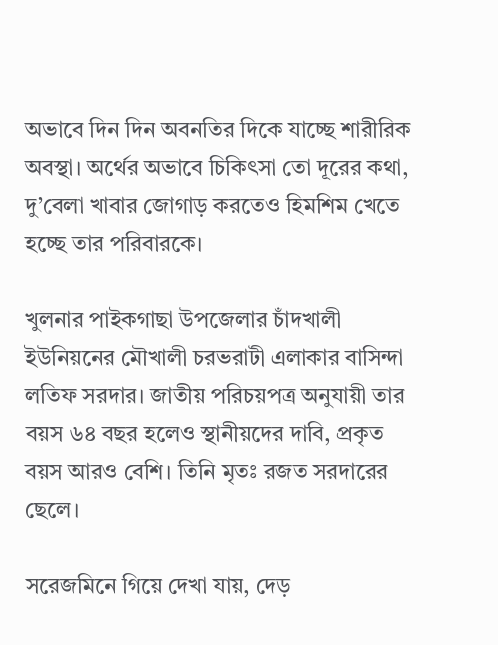অভাবে দিন দিন অবনতির দিকে যাচ্ছে শারীরিক অবস্থা। অর্থের অভাবে চিকিৎসা তো দূরের কথা, দু’বেলা খাবার জোগাড় করতেও হিমশিম খেতে হচ্ছে তার পরিবারকে।

খুলনার পাইকগাছা উপজেলার চাঁদখালী ইউনিয়নের মৌখালী চরভরাটী এলাকার বাসিন্দা লতিফ সরদার। জাতীয় পরিচয়পত্র অনুযায়ী তার বয়স ৬৪ বছর হলেও স্থানীয়দের দাবি, প্রকৃত বয়স আরও বেশি। তিনি মৃতঃ রজত সরদারের ছেলে।

সরেজমিনে গিয়ে দেখা যায়, দেড়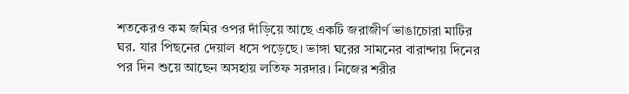শতকেরও কম জমির ওপর দাঁড়িয়ে আছে একটি জরাজীর্ণ ভাঙাচোরা মাটির ঘর. যার পিছনের দেয়াল ধসে পড়েছে। ভাঙ্গা ঘরের সামনের বারান্দায় দিনের পর দিন শুয়ে আছেন অসহায় লতিফ সরদার। নিজের শরীর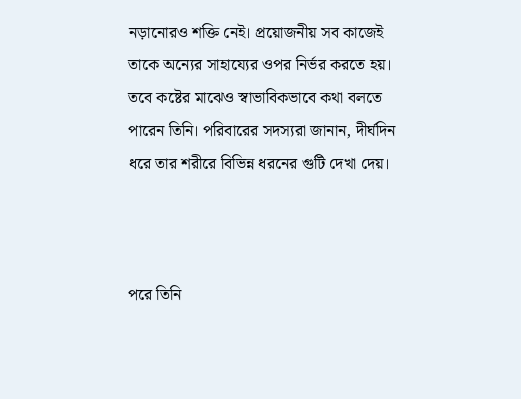নড়ানোরও শক্তি নেই। প্রয়োজনীয় সব কাজেই তাকে অন্যের সাহায্যের ওপর নির্ভর করতে হয়। তবে কষ্টের মাঝেও স্বাভাবিকভাবে কথা বলতে পারেন তিনি। পরিবারের সদস্যরা জানান, দীর্ঘদিন ধরে তার শরীরে বিভিন্ন ধরনের গুটি দেখা দেয়।



পরে তিনি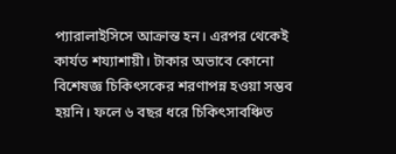প্যারালাইসিসে আক্রান্ত হন। এরপর থেকেই কার্যত শয্যাশায়ী। টাকার অভাবে কোনো বিশেষজ্ঞ চিকিৎসকের শরণাপন্ন হওয়া সম্ভব হয়নি। ফলে ৬ বছর ধরে চিকিৎসাবঞ্চিত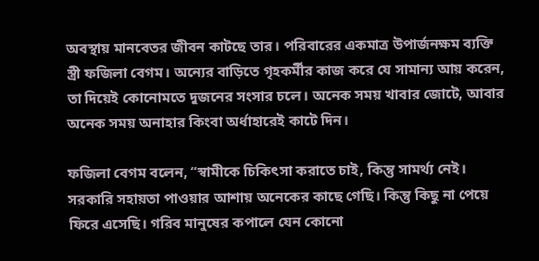অবস্থায় মানবেতর জীবন কাটছে তার। পরিবারের একমাত্র উপার্জনক্ষম ব্যক্তি স্ত্রী ফজিলা বেগম। অন্যের বাড়িতে গৃহকর্মীর কাজ করে যে সামান্য আয় করেন, তা দিয়েই কোনোমতে দুজনের সংসার চলে। অনেক সময় খাবার জোটে, আবার অনেক সময় অনাহার কিংবা অর্ধাহারেই কাটে দিন।

ফজিলা বেগম বলেন, “স্বামীকে চিকিৎসা করাতে চাই, কিন্তু সামর্থ্য নেই। সরকারি সহায়তা পাওয়ার আশায় অনেকের কাছে গেছি। কিন্তু কিছু না পেয়ে ফিরে এসেছি। গরিব মানুষের কপালে যেন কোনো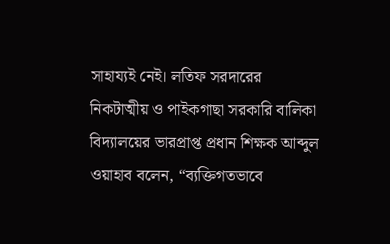সাহায্যই নেই। লতিফ সরদারের নিকটাত্মীয় ও পাইকগাছা সরকারি বালিকা বিদ্যালয়ের ভারপ্রাপ্ত প্রধান শিক্ষক আব্দুল ওয়াহাব বলেন, “ব্যক্তিগতভাবে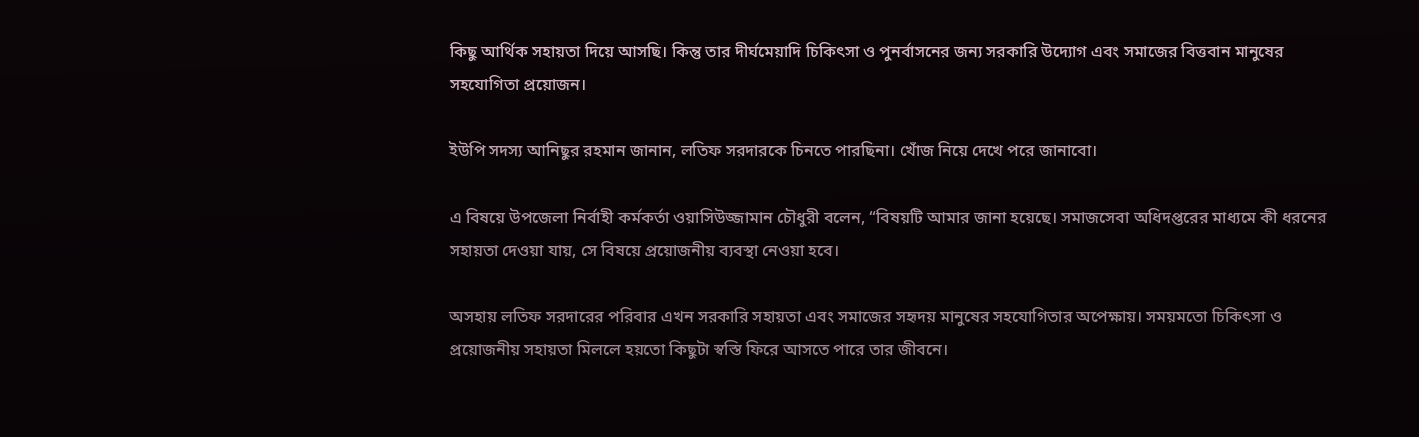কিছু আর্থিক সহায়তা দিয়ে আসছি। কিন্তু তার দীর্ঘমেয়াদি চিকিৎসা ও পুনর্বাসনের জন্য সরকারি উদ্যোগ এবং সমাজের বিত্তবান মানুষের সহযোগিতা প্রয়োজন।

ইউপি সদস্য আনিছুর রহমান জানান, লতিফ সরদারকে চিনতে পারছিনা। খোঁজ নিয়ে দেখে পরে জানাবো।

এ বিষয়ে উপজেলা নির্বাহী কর্মকর্তা ওয়াসিউজ্জামান চৌধুরী বলেন, “বিষয়টি আমার জানা হয়েছে। সমাজসেবা অধিদপ্তরের মাধ্যমে কী ধরনের সহায়তা দেওয়া যায়, সে বিষয়ে প্রয়োজনীয় ব্যবস্থা নেওয়া হবে।

অসহায় লতিফ সরদারের পরিবার এখন সরকারি সহায়তা এবং সমাজের সহৃদয় মানুষের সহযোগিতার অপেক্ষায়। সময়মতো চিকিৎসা ও প্রয়োজনীয় সহায়তা মিললে হয়তো কিছুটা স্বস্তি ফিরে আসতে পারে তার জীবনে।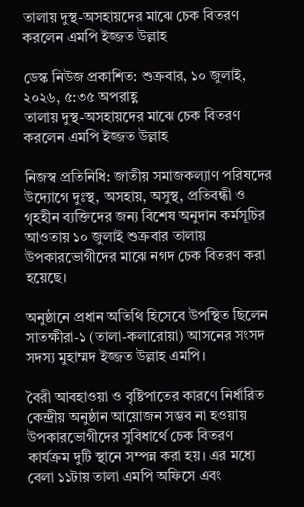তালায় দুস্থ-অসহায়দের মাঝে চেক বিতরণ করলেন এমপি ইজ্জত উল্লাহ

ডেস্ক নিউজ প্রকাশিত: শুক্রবার, ১০ জুলাই, ২০২৬, ৫:৩৫ অপরাহ্ণ
তালায় দুস্থ-অসহায়দের মাঝে চেক বিতরণ করলেন এমপি ইজ্জত উল্লাহ

নিজস্ব প্রতিনিধি: জাতীয় সমাজকল্যাণ পরিষদের উদ্যোগে দুঃস্থ, অসহায়, অসুস্থ, প্রতিবন্ধী ও গৃহহীন ব্যক্তিদের জন্য বিশেষ অনুদান কর্মসূচির আওতায় ১০ জুলাই শুক্রবার তালায় উপকারভোগীদের মাঝে নগদ চেক বিতরণ করা হয়েছে।

অনুষ্ঠানে প্রধান অতিথি হিসেবে উপস্থিত ছিলেন সাতক্ষীরা-১ (তালা-কলারোয়া) আসনের সংসদ সদস্য মুহাম্মদ ইজ্জত উল্লাহ এমপি।

বৈরী আবহাওয়া ও বৃষ্টিপাতের কারণে নির্ধারিত কেন্দ্রীয় অনুষ্ঠান আয়োজন সম্ভব না হওয়ায় উপকারভোগীদের সুবিধার্থে চেক বিতরণ কার্যক্রম দুটি স্থানে সম্পন্ন করা হয়। এর মধ্যে বেলা ১১টায় তালা এমপি অফিসে এবং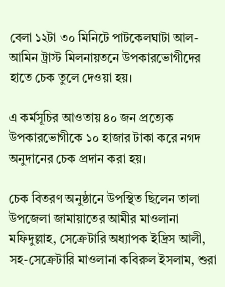বেলা ১২টা ৩০ মিনিটে পাটকেলঘাটা আল-আমিন ট্রাস্ট মিলনায়তনে উপকারভোগীদের হাতে চেক তুলে দেওয়া হয়।

এ কর্মসূচির আওতায় ৪০ জন প্রত্যেক উপকারভোগীকে ১০ হাজার টাকা করে নগদ অনুদানের চেক প্রদান করা হয়।

চেক বিতরণ অনুষ্ঠানে উপস্থিত ছিলেন তালা উপজেলা জামায়াতের আমীর মাওলানা মফিদুল্লাহ, সেক্রেটারি অধ্যাপক ইদ্রিস আলী, সহ-সেক্রেটারি মাওলানা কবিরুল ইসলাম, শুরা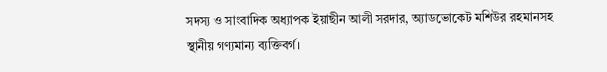সদস্য ও সাংবাদিক অধ্যাপক ইয়াছীন আলী সরদার, অ্যাডভোকেট মশিউর রহমানসহ স্থানীয় গণ্যমান্য ব্যক্তিবর্গ।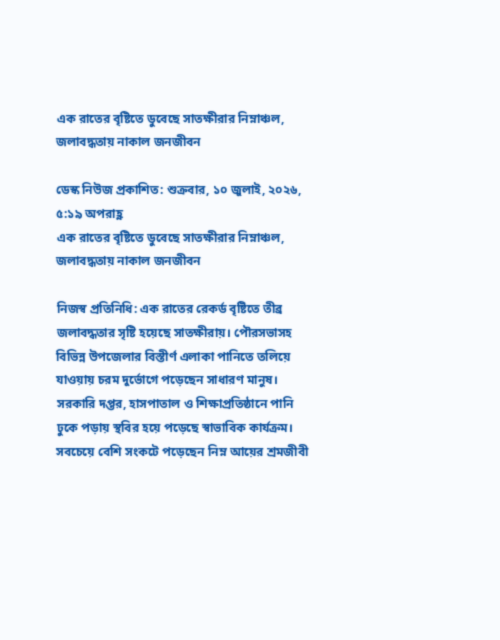এক রাতের বৃষ্টিতে ডুবেছে সাতক্ষীরার নিম্নাঞ্চল, জলাবদ্ধতায় নাকাল জনজীবন

ডেস্ক নিউজ প্রকাশিত: শুক্রবার, ১০ জুলাই, ২০২৬, ৫:১৯ অপরাহ্ণ
এক রাতের বৃষ্টিতে ডুবেছে সাতক্ষীরার নিম্নাঞ্চল, জলাবদ্ধতায় নাকাল জনজীবন

নিজস্ব প্রতিনিধি: এক রাতের রেকর্ড বৃষ্টিতে তীব্র জলাবদ্ধতার সৃষ্টি হয়েছে সাতক্ষীরায়। পৌরসভাসহ বিভিন্ন উপজেলার বিস্তীর্ণ এলাকা পানিতে তলিয়ে যাওয়ায় চরম দুর্ভোগে পড়েছেন সাধারণ মানুষ। সরকারি দপ্তর, হাসপাতাল ও শিক্ষাপ্রতিষ্ঠানে পানি ঢুকে পড়ায় স্থবির হয়ে পড়েছে স্বাভাবিক কার্যক্রম। সবচেয়ে বেশি সংকটে পড়েছেন নিম্ন আয়ের শ্রমজীবী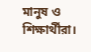মানুষ ও শিক্ষার্থীরা।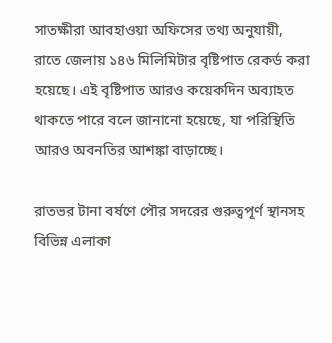সাতক্ষীরা আবহাওয়া অফিসের তথ্য অনুযায়ী, রাতে জেলায় ১৪৬ মিলিমিটার বৃষ্টিপাত রেকর্ড করা হয়েছে। এই বৃষ্টিপাত আরও কয়েকদিন অব্যাহত থাকতে পারে বলে জানানো হয়েছে, যা পরিস্থিতি আরও অবনতির আশঙ্কা বাড়াচ্ছে।

রাতভর টানা বর্ষণে পৌর সদরের গুরুত্বপূর্ণ স্থানসহ বিভিন্ন এলাকা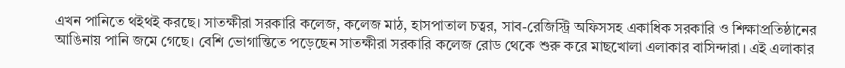এখন পানিতে থইথই করছে। সাতক্ষীরা সরকারি কলেজ, কলেজ মাঠ, হাসপাতাল চত্বর, সাব-রেজিস্ট্রি অফিসসহ একাধিক সরকারি ও শিক্ষাপ্রতিষ্ঠানের আঙিনায় পানি জমে গেছে। বেশি ভোগান্তিতে পড়েছেন সাতক্ষীরা সরকারি কলেজ রোড থেকে শুরু করে মাছখোলা এলাকার বাসিন্দারা। এই এলাকার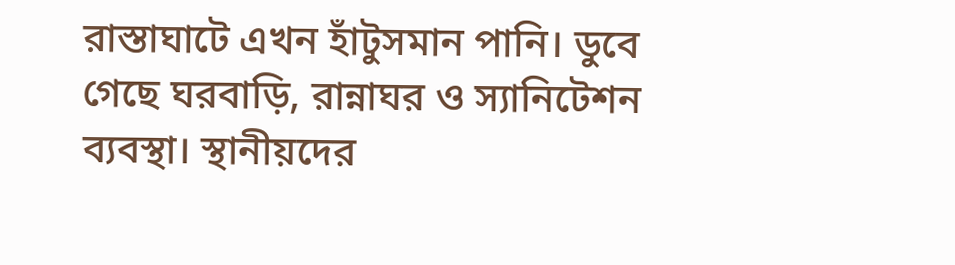রাস্তাঘাটে এখন হাঁটুসমান পানি। ডুবে গেছে ঘরবাড়ি, রান্নাঘর ও স্যানিটেশন ব্যবস্থা। স্থানীয়দের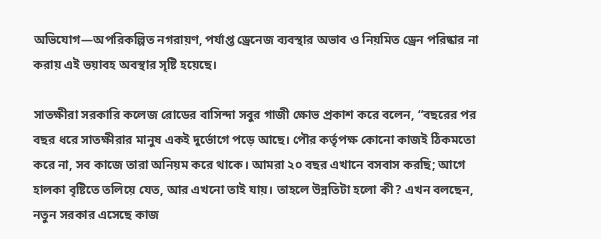অভিযোগ—অপরিকল্পিত নগরায়ণ, পর্যাপ্ত ড্রেনেজ ব্যবস্থার অভাব ও নিয়মিত ড্রেন পরিষ্কার না করায় এই ভয়াবহ অবস্থার সৃষ্টি হয়েছে।

সাতক্ষীরা সরকারি কলেজ রোডের বাসিন্দা সবুর গাজী ক্ষোভ প্রকাশ করে বলেন, “বছরের পর বছর ধরে সাতক্ষীরার মানুষ একই দুর্ভোগে পড়ে আছে। পৌর কর্তৃপক্ষ কোনো কাজই ঠিকমতো করে না, সব কাজে তারা অনিয়ম করে থাকে। আমরা ২০ বছর এখানে বসবাস করছি; আগে হালকা বৃষ্টিতে তলিয়ে যেত, আর এখনো তাই যায়। তাহলে উন্নতিটা হলো কী? এখন বলছেন, নতুন সরকার এসেছে কাজ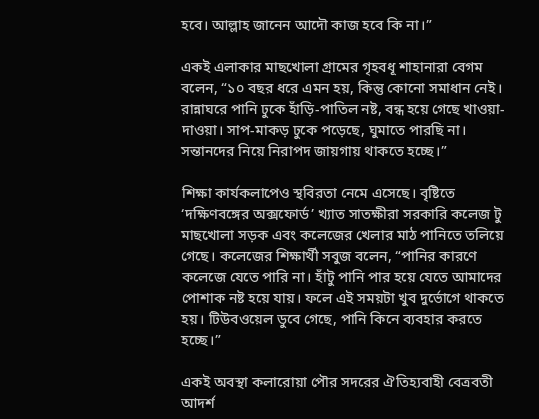হবে। আল্লাহ জানেন আদৌ কাজ হবে কি না।”

একই এলাকার মাছখোলা গ্রামের গৃহবধূ শাহানারা বেগম বলেন, “১০ বছর ধরে এমন হয়, কিন্তু কোনো সমাধান নেই। রান্নাঘরে পানি ঢুকে হাঁড়ি-পাতিল নষ্ট, বন্ধ হয়ে গেছে খাওয়া-দাওয়া। সাপ-মাকড় ঢুকে পড়েছে, ঘুমাতে পারছি না। সন্তানদের নিয়ে নিরাপদ জায়গায় থাকতে হচ্ছে।”

শিক্ষা কার্যকলাপেও স্থবিরতা নেমে এসেছে। বৃষ্টিতে ‘দক্ষিণবঙ্গের অক্সফোর্ড’ খ্যাত সাতক্ষীরা সরকারি কলেজ টু মাছখোলা সড়ক এবং কলেজের খেলার মাঠ পানিতে তলিয়ে গেছে। কলেজের শিক্ষার্থী সবুজ বলেন, “পানির কারণে কলেজে যেতে পারি না। হাঁটু পানি পার হয়ে যেতে আমাদের পোশাক নষ্ট হয়ে যায়। ফলে এই সময়টা খুব দুর্ভোগে থাকতে হয়। টিউবওয়েল ডুবে গেছে, পানি কিনে ব্যবহার করতে হচ্ছে।”

একই অবস্থা কলারোয়া পৌর সদরের ঐতিহ্যবাহী বেত্রবতী আদর্শ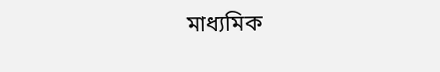মাধ্যমিক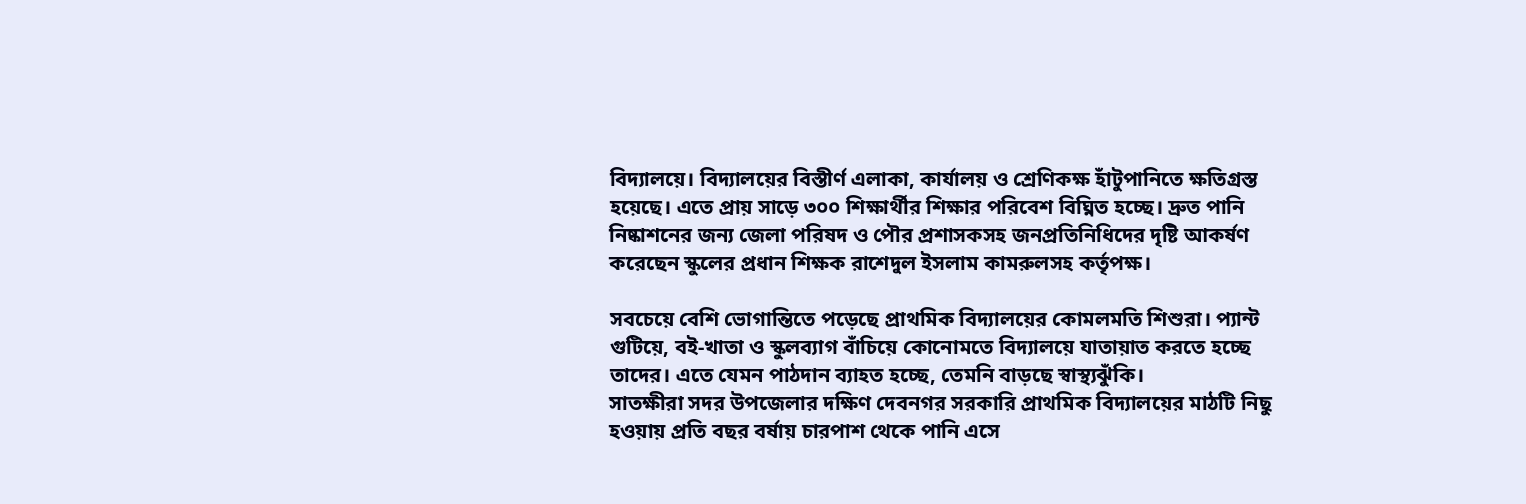বিদ্যালয়ে। বিদ্যালয়ের বিস্তীর্ণ এলাকা, কার্যালয় ও শ্রেণিকক্ষ হাঁটুপানিতে ক্ষতিগ্রস্ত হয়েছে। এতে প্রায় সাড়ে ৩০০ শিক্ষার্থীর শিক্ষার পরিবেশ বিঘ্নিত হচ্ছে। দ্রুত পানি নিষ্কাশনের জন্য জেলা পরিষদ ও পৌর প্রশাসকসহ জনপ্রতিনিধিদের দৃষ্টি আকর্ষণ করেছেন স্কুলের প্রধান শিক্ষক রাশেদুল ইসলাম কামরুলসহ কর্তৃপক্ষ।

সবচেয়ে বেশি ভোগান্তিতে পড়েছে প্রাথমিক বিদ্যালয়ের কোমলমতি শিশুরা। প্যান্ট গুটিয়ে, বই-খাতা ও স্কুলব্যাগ বাঁচিয়ে কোনোমতে বিদ্যালয়ে যাতায়াত করতে হচ্ছে তাদের। এতে যেমন পাঠদান ব্যাহত হচ্ছে, তেমনি বাড়ছে স্বাস্থ্যঝুঁকি।
সাতক্ষীরা সদর উপজেলার দক্ষিণ দেবনগর সরকারি প্রাথমিক বিদ্যালয়ের মাঠটি নিছু হওয়ায় প্রতি বছর বর্ষায় চারপাশ থেকে পানি এসে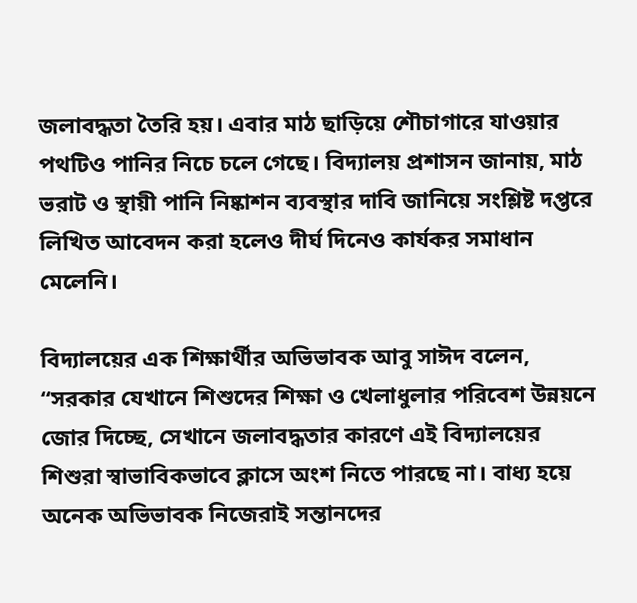জলাবদ্ধতা তৈরি হয়। এবার মাঠ ছাড়িয়ে শৌচাগারে যাওয়ার পথটিও পানির নিচে চলে গেছে। বিদ্যালয় প্রশাসন জানায়, মাঠ ভরাট ও স্থায়ী পানি নিষ্কাশন ব্যবস্থার দাবি জানিয়ে সংশ্লিষ্ট দপ্তরে লিখিত আবেদন করা হলেও দীর্ঘ দিনেও কার্যকর সমাধান মেলেনি।

বিদ্যালয়ের এক শিক্ষার্থীর অভিভাবক আবু সাঈদ বলেন, “সরকার যেখানে শিশুদের শিক্ষা ও খেলাধুলার পরিবেশ উন্নয়নে জোর দিচ্ছে, সেখানে জলাবদ্ধতার কারণে এই বিদ্যালয়ের শিশুরা স্বাভাবিকভাবে ক্লাসে অংশ নিতে পারছে না। বাধ্য হয়ে অনেক অভিভাবক নিজেরাই সন্তানদের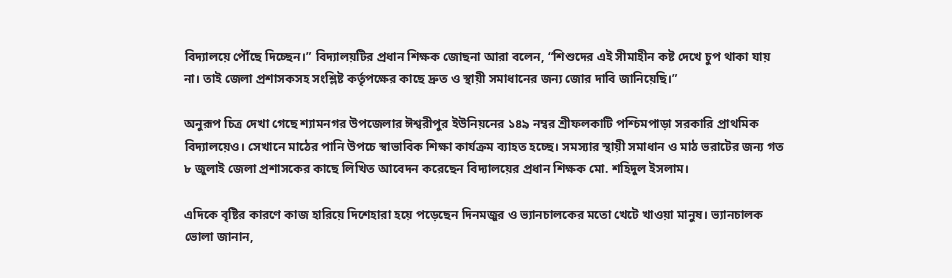বিদ্যালয়ে পৌঁছে দিচ্ছেন।” বিদ্যালয়টির প্রধান শিক্ষক জোছনা আরা বলেন, “শিশুদের এই সীমাহীন কষ্ট দেখে চুপ থাকা যায় না। তাই জেলা প্রশাসকসহ সংশ্লিষ্ট কর্তৃপক্ষের কাছে দ্রুত ও স্থায়ী সমাধানের জন্য জোর দাবি জানিয়েছি।”

অনুরূপ চিত্র দেখা গেছে শ্যামনগর উপজেলার ঈশ্বরীপুর ইউনিয়নের ১৪৯ নম্বর শ্রীফলকাটি পশ্চিমপাড়া সরকারি প্রাথমিক বিদ্যালয়েও। সেখানে মাঠের পানি উপচে স্বাভাবিক শিক্ষা কার্যক্রম ব্যাহত হচ্ছে। সমস্যার স্থায়ী সমাধান ও মাঠ ভরাটের জন্য গত ৮ জুলাই জেলা প্রশাসকের কাছে লিখিত আবেদন করেছেন বিদ্যালয়ের প্রধান শিক্ষক মো. শহিদুল ইসলাম।

এদিকে বৃষ্টির কারণে কাজ হারিয়ে দিশেহারা হয়ে পড়েছেন দিনমজুর ও ভ্যানচালকের মতো খেটে খাওয়া মানুষ। ভ্যানচালক ভোলা জানান,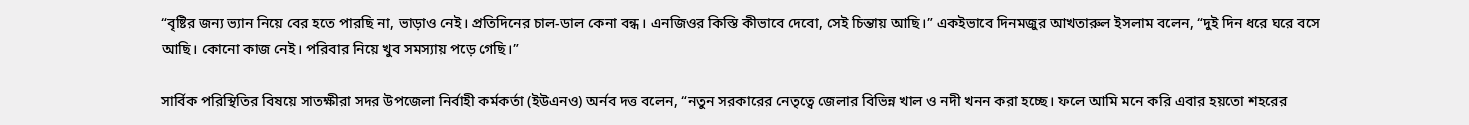“বৃষ্টির জন্য ভ্যান নিয়ে বের হতে পারছি না, ভাড়াও নেই। প্রতিদিনের চাল-ডাল কেনা বন্ধ। এনজিওর কিস্তি কীভাবে দেবো, সেই চিন্তায় আছি।” একইভাবে দিনমজুর আখতারুল ইসলাম বলেন, “দুই দিন ধরে ঘরে বসে আছি। কোনো কাজ নেই। পরিবার নিয়ে খুব সমস্যায় পড়ে গেছি।”

সার্বিক পরিস্থিতির বিষয়ে সাতক্ষীরা সদর উপজেলা নির্বাহী কর্মকর্তা (ইউএনও) অর্নব দত্ত বলেন, “নতুন সরকারের নেতৃত্বে জেলার বিভিন্ন খাল ও নদী খনন করা হচ্ছে। ফলে আমি মনে করি এবার হয়তো শহরের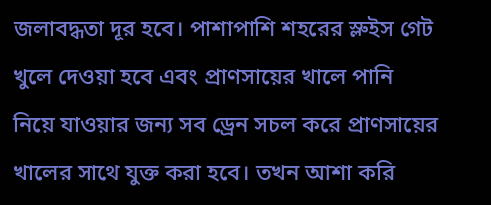জলাবদ্ধতা দূর হবে। পাশাপাশি শহরের স্লুইস গেট খুলে দেওয়া হবে এবং প্রাণসায়ের খালে পানি নিয়ে যাওয়ার জন্য সব ড্রেন সচল করে প্রাণসায়ের খালের সাথে যুক্ত করা হবে। তখন আশা করি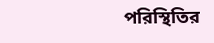পরিস্থিতির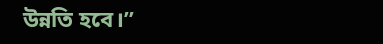উন্নতি হবে।”